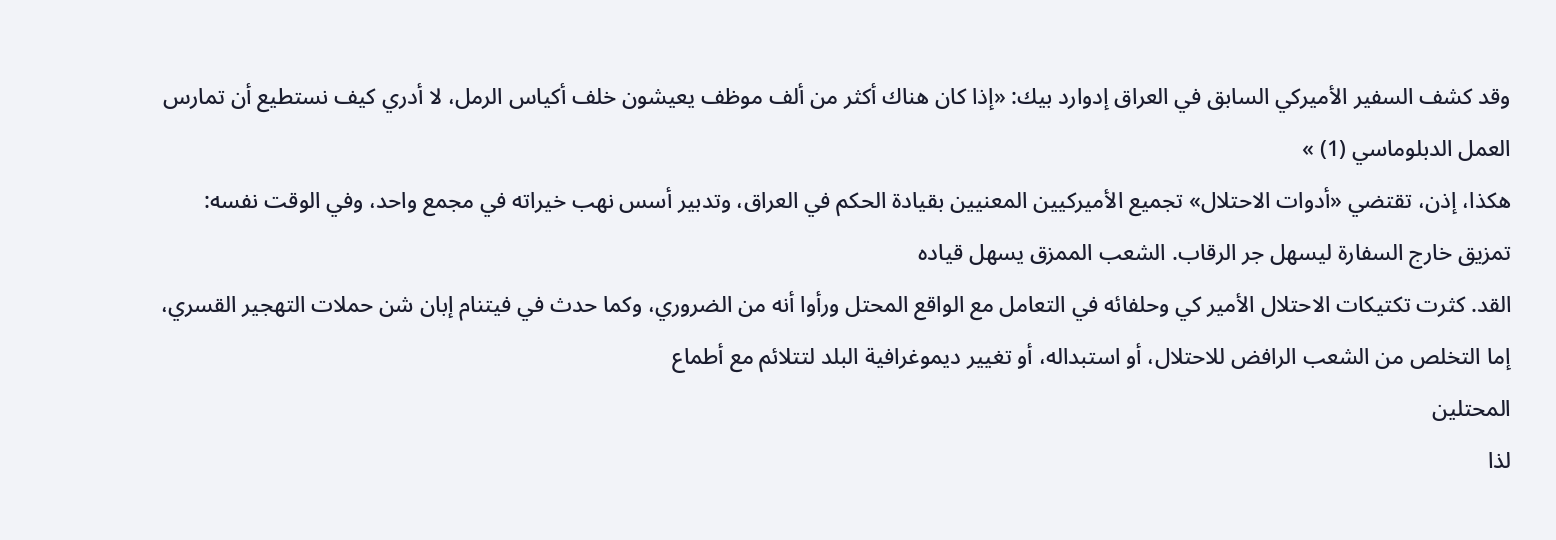وقد كشف السفير الأميركي السابق في العراق إدوارد بيك: «إذا كان هناك أكثر من ألف موظف يعيشون خلف أكياس الرمل، لا أدري كيف نستطيع أن تمارس العمل الدبلوماسي (1) »
هكذا، إذن، تقتضي «أدوات الاحتلال» تجميع الأميركيين المعنيين بقيادة الحكم في العراق، وتدبير أسس نهب خيراته في مجمع واحد، وفي الوقت نفسه: تمزيق خارج السفارة ليسهل جر الرقاب. الشعب الممزق يسهل قياده
القد. کثرت تكتيكات الاحتلال الأمير کي وحلفائه في التعامل مع الواقع المحتل ورأوا أنه من الضروري، وكما حدث في فيتنام إبان شن حملات التهجير القسري، إما التخلص من الشعب الرافض للاحتلال، أو استبداله، أو تغيير ديموغرافية البلد لتتلائم مع أطماع
المحتلين
لذا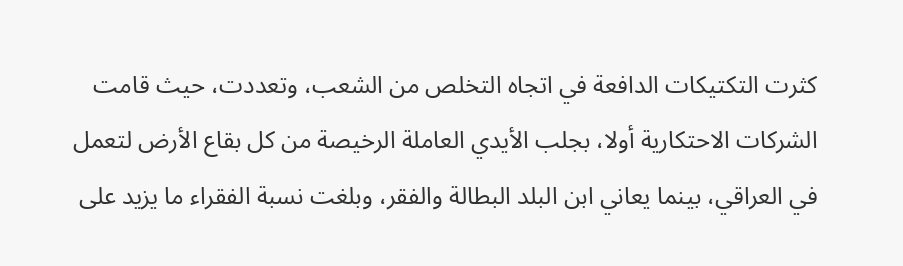كثرت التكتيكات الدافعة في اتجاه التخلص من الشعب، وتعددت، حيث قامت الشركات الاحتكارية أولا، بجلب الأيدي العاملة الرخيصة من كل بقاع الأرض لتعمل في العراقي، بينما يعاني ابن البلد البطالة والفقر، وبلغت نسبة الفقراء ما يزيد على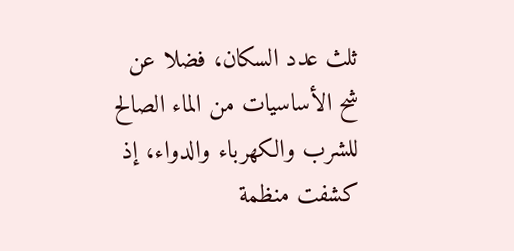ثلث عدد السكان، فضلا عن شح الأساسيات من الماء الصالح للشرب والكهرباء والدواء، إذ كشفت منظمة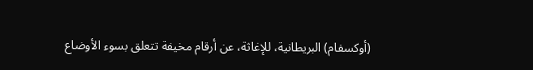(أوكسفام) البريطانية، للإغاثة، عن أرقام مخيفة تتعلق بسوء الأوضاع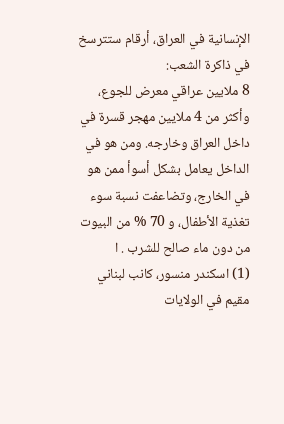الإنسانية في العراق، أرقام ستترسخ في ذاكرة الشعب:
8 ملايين عراقي معرض للجوع، وأكثر من 4 ملايين مهجر قسرة في داخل العراق وخارجه. ومن هو في الداخل يعامل بشكل أسوأ ممن هو في الخارج، وتضاعفت نسبة سوء تغذية الأطفال، و 70 % من البيوت من دون ماء صالح للشرب . ا
(1) اسكندر منسور، کانب لبناني مقيم في الولايات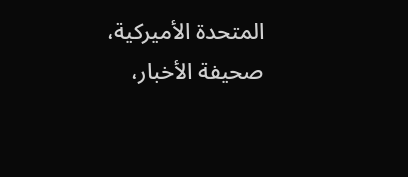المتحدة الأميركية، صحيفة الأخبار،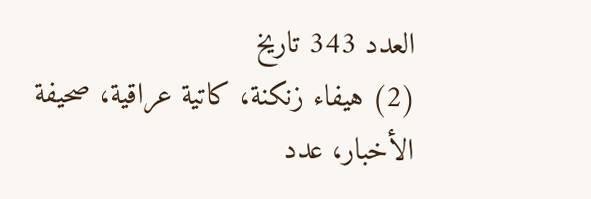العدد 343 تاريخ
(2) هيفاء زنكنة، كاتية عراقية، صحيفة الأخبار، عدد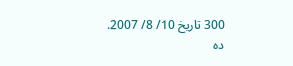300 تاريخ 10/ 8/ 2007.
ده